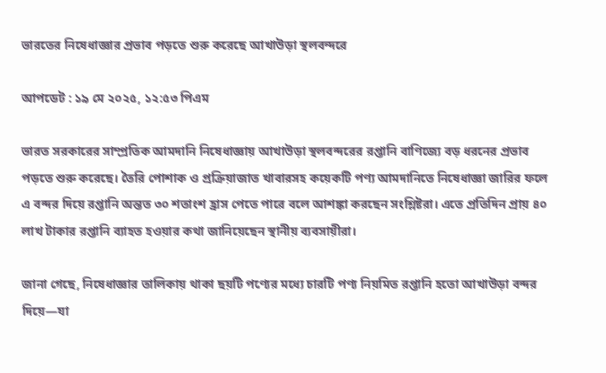ভারতের নিষেধাজ্ঞার প্রভাব পড়তে শুরু করেছে আখাউড়া স্থলবন্দরে

আপডেট : ১৯ মে ২০২৫, ১২:৫৩ পিএম

ভারত সরকারের সাম্প্রতিক আমদানি নিষেধাজ্ঞায় আখাউড়া স্থলবন্দরের রপ্তানি বাণিজ্যে বড় ধরনের প্রভাব পড়তে শুরু করেছে। তৈরি পোশাক ও প্রক্রিয়াজাত খাবারসহ কয়েকটি পণ্য আমদানিতে নিষেধাজ্ঞা জারির ফলে এ বন্দর দিয়ে রপ্তানি অন্তত ৩০ শতাংশ হ্রাস পেতে পারে বলে আশঙ্কা করছেন সংশ্লিষ্টরা। এতে প্রতিদিন প্রায় ৪০ লাখ টাকার রপ্তানি ব্যাহত হওয়ার কথা জানিয়েছেন স্থানীয় ব্যবসায়ীরা।

জানা গেছে, নিষেধাজ্ঞার তালিকায় থাকা ছয়টি পণ্যের মধ্যে চারটি পণ্য নিয়মিত রপ্তানি হতো আখাউড়া বন্দর দিয়ে—যা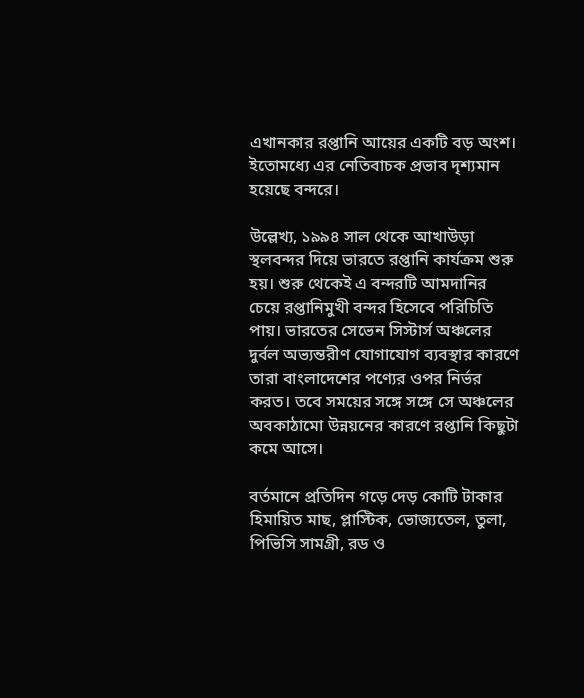এখানকার রপ্তানি আয়ের একটি বড় অংশ। ইতোমধ্যে এর নেতিবাচক প্রভাব দৃশ্যমান হয়েছে বন্দরে।

উল্লেখ্য, ১৯৯৪ সাল থেকে আখাউড়া স্থলবন্দর দিয়ে ভারতে রপ্তানি কার্যক্রম শুরু হয়। শুরু থেকেই এ বন্দরটি আমদানির চেয়ে রপ্তানিমুখী বন্দর হিসেবে পরিচিতি পায়। ভারতের সেভেন সিস্টার্স অঞ্চলের দুর্বল অভ্যন্তরীণ যোগাযোগ ব্যবস্থার কারণে তারা বাংলাদেশের পণ্যের ওপর নির্ভর করত। তবে সময়ের সঙ্গে সঙ্গে সে অঞ্চলের অবকাঠামো উন্নয়নের কারণে রপ্তানি কিছুটা কমে আসে।

বর্তমানে প্রতিদিন গড়ে দেড় কোটি টাকার হিমায়িত মাছ, প্লাস্টিক, ভোজ্যতেল, তুলা, পিভিসি সামগ্রী, রড ও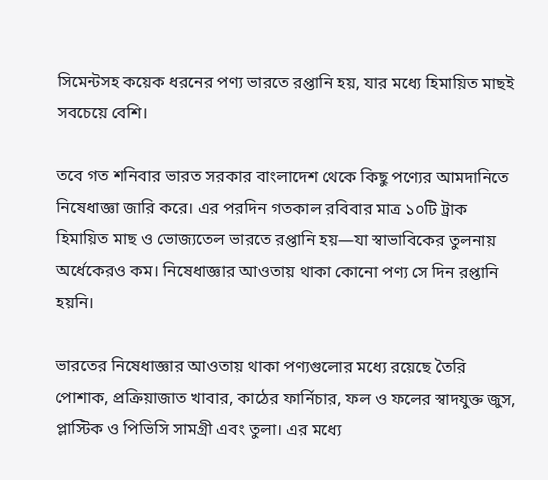সিমেন্টসহ কয়েক ধরনের পণ্য ভারতে রপ্তানি হয়, যার মধ্যে হিমায়িত মাছই সবচেয়ে বেশি।

তবে গত শনিবার ভারত সরকার বাংলাদেশ থেকে কিছু পণ্যের আমদানিতে নিষেধাজ্ঞা জারি করে। এর পরদিন গতকাল রবিবার মাত্র ১০টি ট্রাক হিমায়িত মাছ ও ভোজ্যতেল ভারতে রপ্তানি হয়—যা স্বাভাবিকের তুলনায় অর্ধেকেরও কম। নিষেধাজ্ঞার আওতায় থাকা কোনো পণ্য সে দিন রপ্তানি হয়নি।

ভারতের নিষেধাজ্ঞার আওতায় থাকা পণ্যগুলোর মধ্যে রয়েছে তৈরি পোশাক, প্রক্রিয়াজাত খাবার, কাঠের ফার্নিচার, ফল ও ফলের স্বাদযুক্ত জুস, প্লাস্টিক ও পিভিসি সামগ্রী এবং তুলা। এর মধ্যে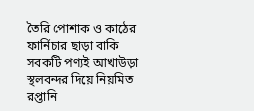তৈরি পোশাক ও কাঠের ফার্নিচার ছাড়া বাকি সবকটি পণ্যই আখাউড়া স্থলবন্দর দিয়ে নিয়মিত রপ্তানি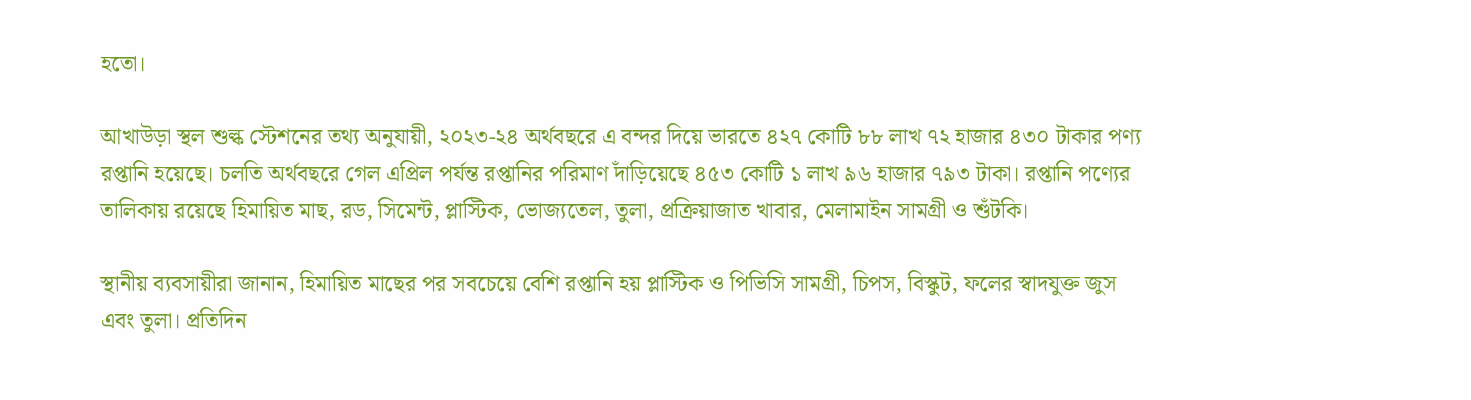হতো।

আখাউড়া স্থল শুল্ক স্টেশনের তথ্য অনুযায়ী, ২০২৩-২৪ অর্থবছরে এ বন্দর দিয়ে ভারতে ৪২৭ কোটি ৮৮ লাখ ৭২ হাজার ৪৩০ টাকার পণ্য রপ্তানি হয়েছে। চলতি অর্থবছরে গেল এপ্রিল পর্যন্ত রপ্তানির পরিমাণ দাঁড়িয়েছে ৪৫৩ কোটি ১ লাখ ৯৬ হাজার ৭৯৩ টাকা। রপ্তানি পণ্যের তালিকায় রয়েছে হিমায়িত মাছ, রড, সিমেন্ট, প্লাস্টিক, ভোজ্যতেল, তুলা, প্রক্রিয়াজাত খাবার, মেলামাইন সামগ্রী ও শুঁটকি।

স্থানীয় ব্যবসায়ীরা জানান, হিমায়িত মাছের পর সবচেয়ে বেশি রপ্তানি হয় প্লাস্টিক ও পিভিসি সামগ্রী, চিপস, বিস্কুট, ফলের স্বাদযুক্ত জুস এবং তুলা। প্রতিদিন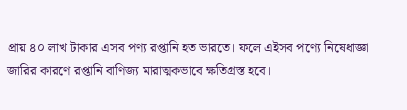প্রায় ৪০ লাখ টাকার এসব পণ্য রপ্তানি হত ভারতে। ফলে এইসব পণ্যে নিষেধাজ্ঞা জারির কারণে রপ্তানি বাণিজ্য মারাত্মকভাবে ক্ষতিগ্রস্ত হবে।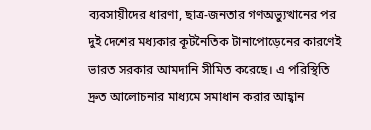ব্যবসায়ীদের ধারণা, ছাত্র-জনতার গণঅভ্যুত্থানের পর দুই দেশের মধ্যকার কূটনৈতিক টানাপোড়েনের কারণেই ভারত সরকার আমদানি সীমিত করেছে। এ পরিস্থিতি দ্রুত আলোচনার মাধ্যমে সমাধান করার আহ্বান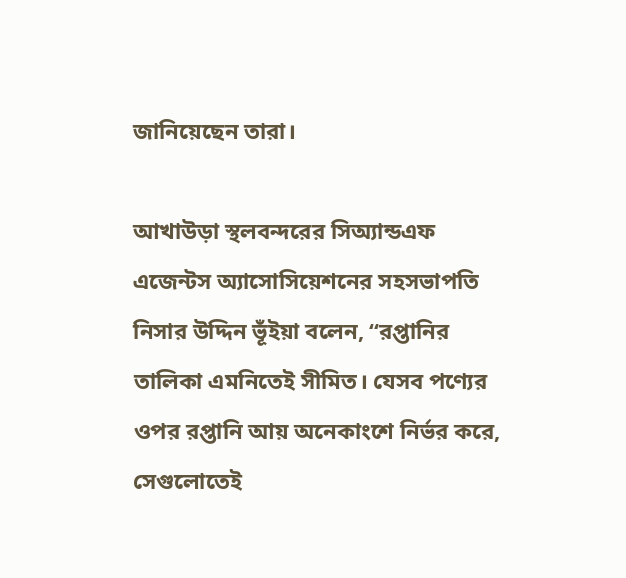জানিয়েছেন তারা।

আখাউড়া স্থলবন্দরের সিঅ্যান্ডএফ এজেন্টস অ্যাসোসিয়েশনের সহসভাপতি নিসার উদ্দিন ভূঁইয়া বলেন, “রপ্তানির তালিকা এমনিতেই সীমিত। যেসব পণ্যের ওপর রপ্তানি আয় অনেকাংশে নির্ভর করে, সেগুলোতেই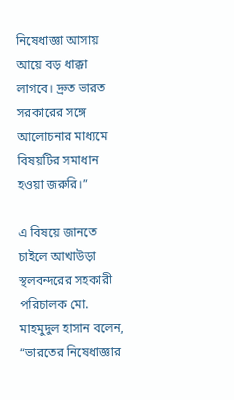নিষেধাজ্ঞা আসায় আয়ে বড় ধাক্কা লাগবে। দ্রুত ভারত সরকারের সঙ্গে আলোচনার মাধ্যমে বিষয়টির সমাধান হওয়া জরুরি।”

এ বিষয়ে জানতে চাইলে আখাউড়া স্থলবন্দরের সহকারী পরিচালক মো. মাহমুদুল হাসান বলেন, “ভারতের নিষেধাজ্ঞার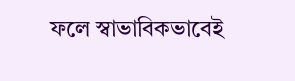ফলে স্বাভাবিকভাবেই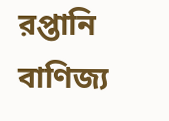রপ্তানি বাণিজ্য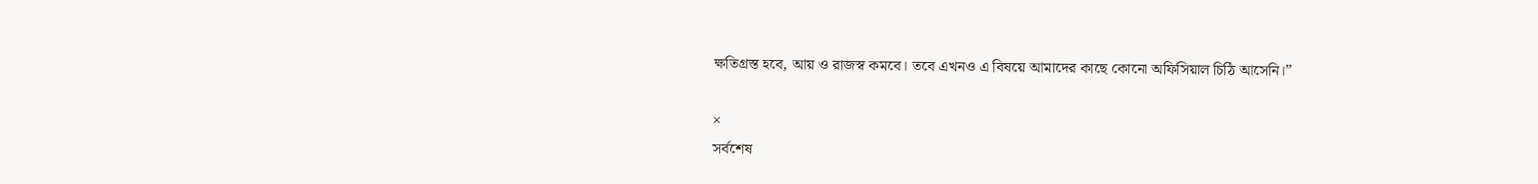ক্ষতিগ্রস্ত হবে, আয় ও রাজস্ব কমবে। তবে এখনও এ বিষয়ে আমাদের কাছে কোনো অফিসিয়াল চিঠি আসেনি।”

×
সর্বশেষ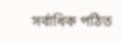সর্বাধিক পঠিত